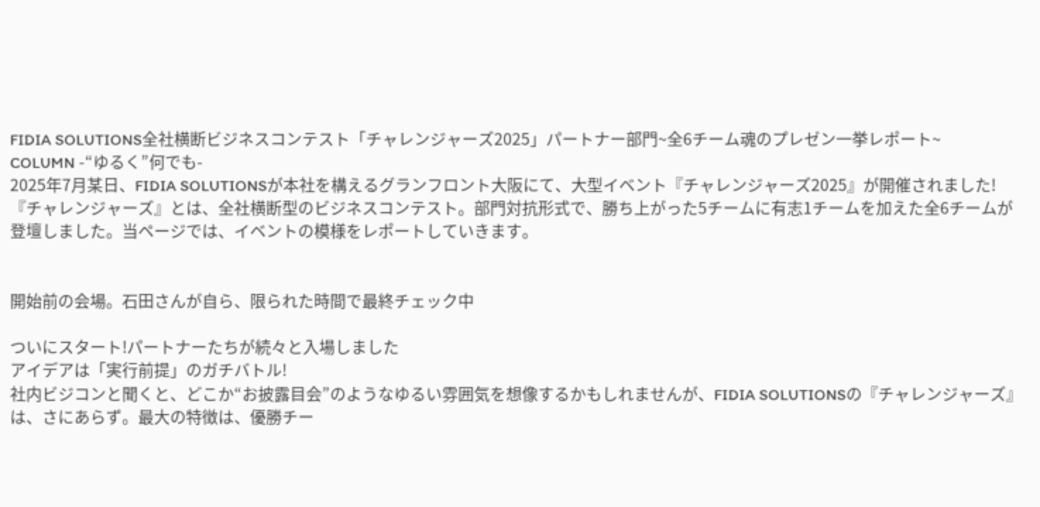FIDIA SOLUTIONS全社横断ビジネスコンテスト「チャレンジャーズ2025」パートナー部門~全6チーム魂のプレゼン一挙レポート~
COLUMN -“ゆるく”何でも-
2025年7月某日、FIDIA SOLUTIONSが本社を構えるグランフロント大阪にて、大型イベント『チャレンジャーズ2025』が開催されました! 『チャレンジャーズ』とは、全社横断型のビジネスコンテスト。部門対抗形式で、勝ち上がった5チームに有志1チームを加えた全6チームが登壇しました。当ページでは、イベントの模様をレポートしていきます。


開始前の会場。石田さんが自ら、限られた時間で最終チェック中

ついにスタート!パートナーたちが続々と入場しました
アイデアは「実行前提」のガチバトル!
社内ビジコンと聞くと、どこか“お披露目会”のようなゆるい雰囲気を想像するかもしれませんが、FIDIA SOLUTIONSの『チャレンジャーズ』は、さにあらず。最大の特徴は、優勝チー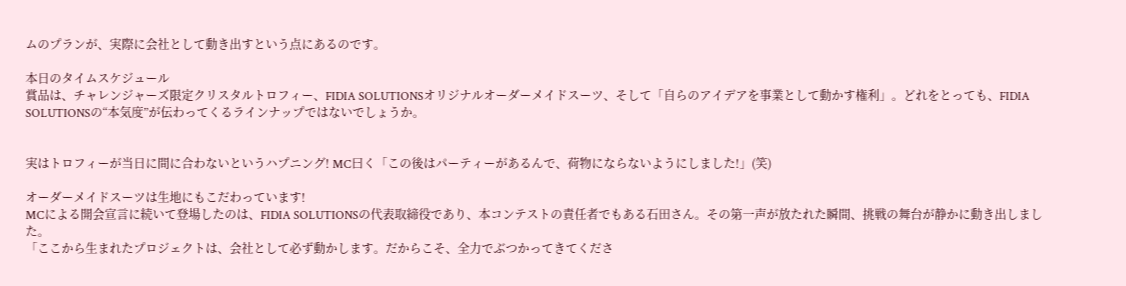ムのプランが、実際に会社として動き出すという点にあるのです。

本日のタイムスケジュール
賞品は、チャレンジャーズ限定クリスタルトロフィー、FIDIA SOLUTIONSオリジナルオーダーメイドスーツ、そして「自らのアイデアを事業として動かす権利」。どれをとっても、FIDIA SOLUTIONSの“本気度”が伝わってくるラインナップではないでしょうか。


実はトロフィーが当日に間に合わないというハプニング! MC曰く「この後はパーティーがあるんで、荷物にならないようにしました!」(笑)

オーダーメイドスーツは生地にもこだわっています!
MCによる開会宣言に続いて登場したのは、FIDIA SOLUTIONSの代表取締役であり、本コンテストの責任者でもある石田さん。その第一声が放たれた瞬間、挑戦の舞台が静かに動き出しました。
「ここから生まれたプロジェクトは、会社として必ず動かします。だからこそ、全力でぶつかってきてくださ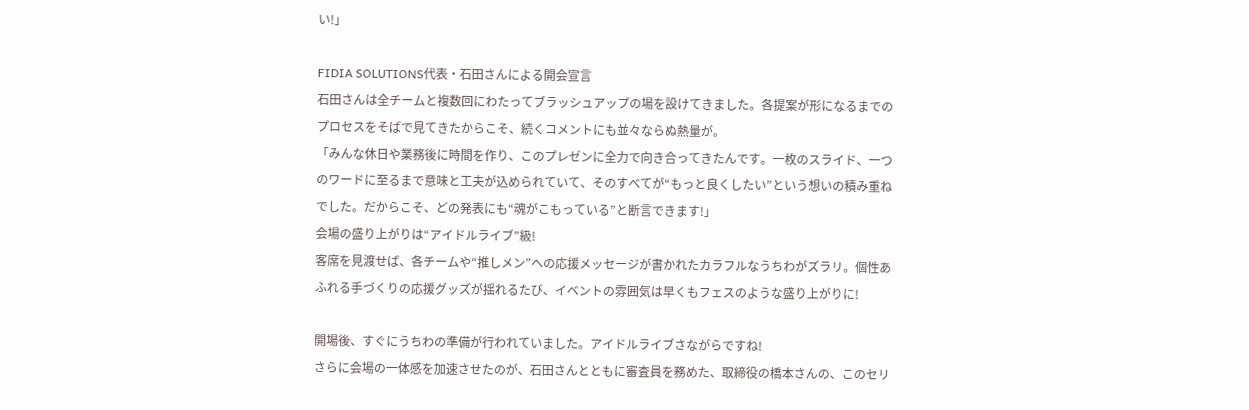い!」

FIDIA SOLUTIONS代表・石田さんによる開会宣言
石田さんは全チームと複数回にわたってブラッシュアップの場を設けてきました。各提案が形になるまでのプロセスをそばで見てきたからこそ、続くコメントにも並々ならぬ熱量が。
「みんな休日や業務後に時間を作り、このプレゼンに全力で向き合ってきたんです。一枚のスライド、一つのワードに至るまで意味と工夫が込められていて、そのすべてが“もっと良くしたい”という想いの積み重ねでした。だからこそ、どの発表にも“魂がこもっている”と断言できます!」
会場の盛り上がりは“アイドルライブ”級!
客席を見渡せば、各チームや“推しメン”への応援メッセージが書かれたカラフルなうちわがズラリ。個性あふれる手づくりの応援グッズが揺れるたび、イベントの雰囲気は早くもフェスのような盛り上がりに!

開場後、すぐにうちわの準備が行われていました。アイドルライブさながらですね!
さらに会場の一体感を加速させたのが、石田さんとともに審査員を務めた、取締役の橋本さんの、このセリ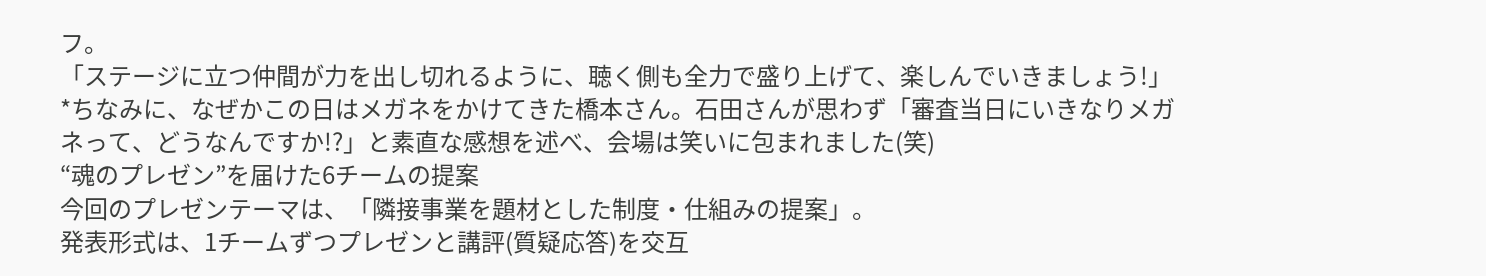フ。
「ステージに立つ仲間が力を出し切れるように、聴く側も全力で盛り上げて、楽しんでいきましょう!」
*ちなみに、なぜかこの日はメガネをかけてきた橋本さん。石田さんが思わず「審査当日にいきなりメガネって、どうなんですか!?」と素直な感想を述べ、会場は笑いに包まれました(笑)
“魂のプレゼン”を届けた6チームの提案
今回のプレゼンテーマは、「隣接事業を題材とした制度・仕組みの提案」。
発表形式は、1チームずつプレゼンと講評(質疑応答)を交互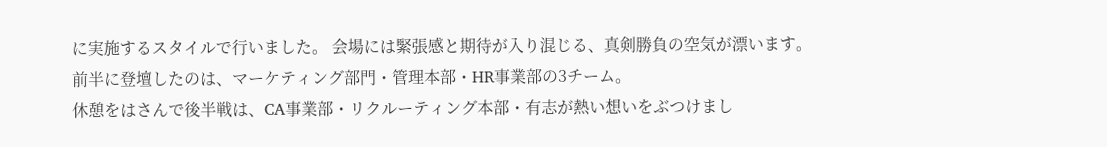に実施するスタイルで行いました。 会場には緊張感と期待が入り混じる、真剣勝負の空気が漂います。
前半に登壇したのは、マーケティング部門・管理本部・HR事業部の3チーム。
休憩をはさんで後半戦は、CA事業部・リクルーティング本部・有志が熱い想いをぶつけまし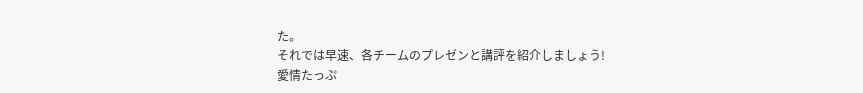た。
それでは早速、各チームのプレゼンと講評を紹介しましょう!
愛情たっぷ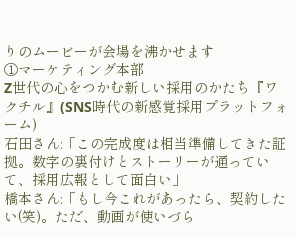りのムービーが会場を沸かせます
①マーケティング本部
Z世代の心をつかむ新しい採用のかたち『ワクチル』(SNS時代の新感覚採用プラットフォーム)
石田さん:「この完成度は相当準備してきた証拠。数字の裏付けとストーリーが通っていて、採用広報として面白い」
橋本さん:「もし今これがあったら、契約したい(笑)。ただ、動画が使いづら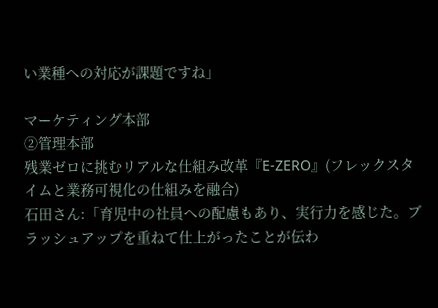い業種への対応が課題ですね」

マーケティング本部
②管理本部
残業ゼロに挑むリアルな仕組み改革『E-ZERO』(フレックスタイムと業務可視化の仕組みを融合)
石田さん:「育児中の社員への配慮もあり、実行力を感じた。ブラッシュアップを重ねて仕上がったことが伝わ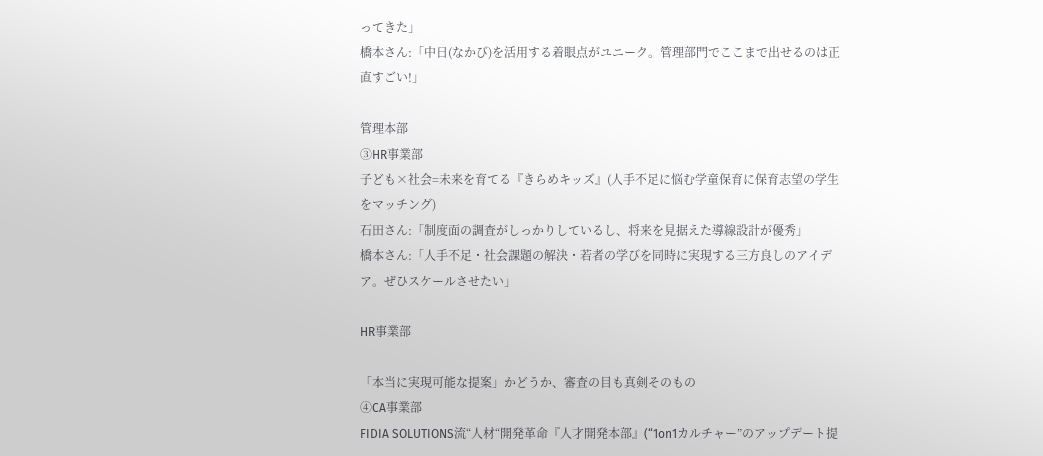ってきた」
橋本さん:「中日(なかび)を活用する着眼点がユニーク。管理部門でここまで出せるのは正直すごい!」

管理本部
③HR事業部
子ども×社会=未来を育てる『きらめキッズ』(人手不足に悩む学童保育に保育志望の学生をマッチング)
石田さん:「制度面の調査がしっかりしているし、将来を見据えた導線設計が優秀」
橋本さん:「人手不足・社会課題の解決・若者の学びを同時に実現する三方良しのアイデア。ぜひスケールさせたい」

HR事業部

「本当に実現可能な提案」かどうか、審査の目も真剣そのもの
④CA事業部
FIDIA SOLUTIONS流“人材“開発革命『人才開発本部』(“1on1カルチャー”のアップデート提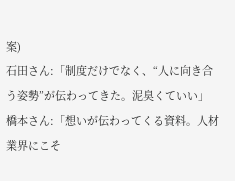案)
石田さん:「制度だけでなく、“人に向き合う姿勢”が伝わってきた。泥臭くていい」
橋本さん:「想いが伝わってくる資料。人材業界にこそ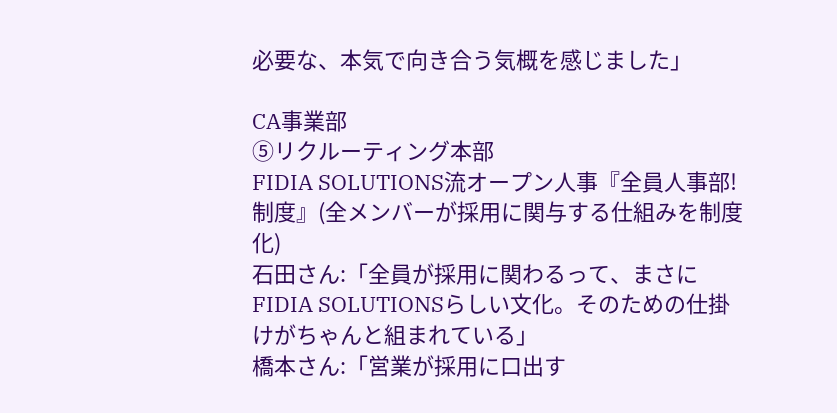必要な、本気で向き合う気概を感じました」

CA事業部
⑤リクルーティング本部
FIDIA SOLUTIONS流オープン人事『全員人事部!制度』(全メンバーが採用に関与する仕組みを制度化)
石田さん:「全員が採用に関わるって、まさにFIDIA SOLUTIONSらしい文化。そのための仕掛けがちゃんと組まれている」
橋本さん:「営業が採用に口出す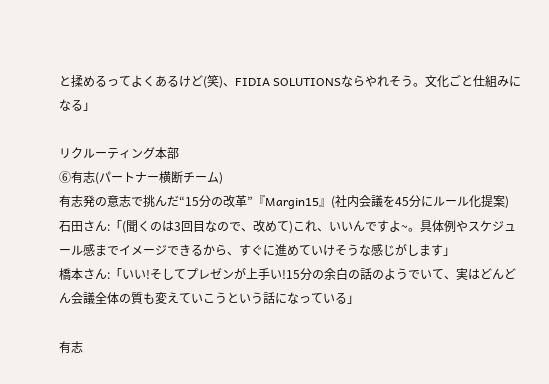と揉めるってよくあるけど(笑)、FIDIA SOLUTIONSならやれそう。文化ごと仕組みになる」

リクルーティング本部
⑥有志(パートナー横断チーム)
有志発の意志で挑んだ“15分の改革”『Margin15』(社内会議を45分にルール化提案)
石田さん:「(聞くのは3回目なので、改めて)これ、いいんですよ~。具体例やスケジュール感までイメージできるから、すぐに進めていけそうな感じがします」
橋本さん:「いい!そしてプレゼンが上手い!15分の余白の話のようでいて、実はどんどん会議全体の質も変えていこうという話になっている」

有志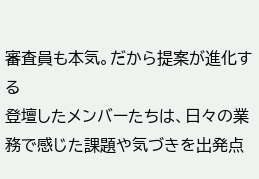審査員も本気。だから提案が進化する
登壇したメンバーたちは、日々の業務で感じた課題や気づきを出発点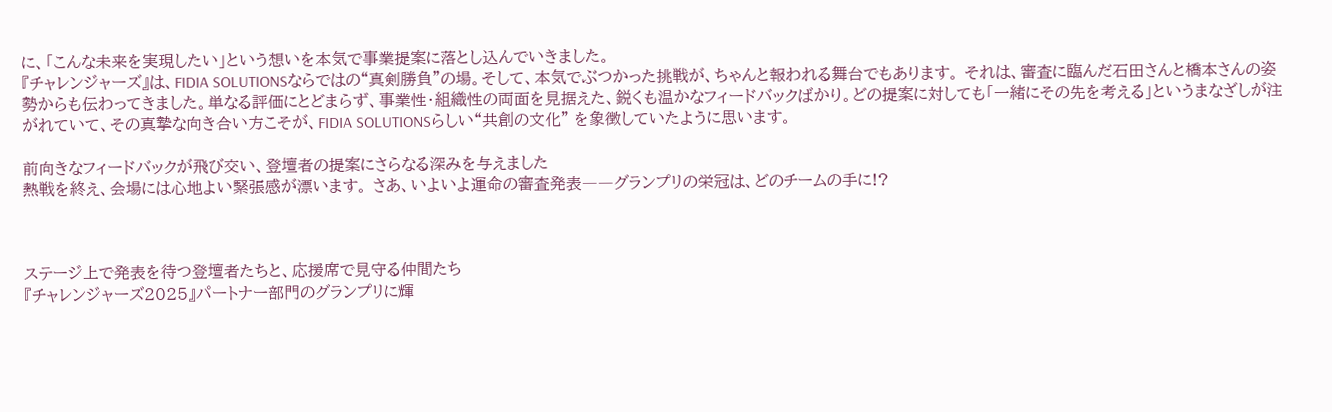に、「こんな未来を実現したい」という想いを本気で事業提案に落とし込んでいきました。
『チャレンジャーズ』は、FIDIA SOLUTIONSならではの“真剣勝負”の場。そして、本気でぶつかった挑戦が、ちゃんと報われる舞台でもあります。 それは、審査に臨んだ石田さんと橋本さんの姿勢からも伝わってきました。単なる評価にとどまらず、事業性・組織性の両面を見据えた、鋭くも温かなフィードバックばかり。どの提案に対しても「一緒にその先を考える」というまなざしが注がれていて、その真摯な向き合い方こそが、FIDIA SOLUTIONSらしい“共創の文化” を象徴していたように思います。

前向きなフィードバックが飛び交い、登壇者の提案にさらなる深みを与えました
熱戦を終え、会場には心地よい緊張感が漂います。 さあ、いよいよ運命の審査発表――グランプリの栄冠は、どのチームの手に!?



ステージ上で発表を待つ登壇者たちと、応援席で見守る仲間たち
『チャレンジャーズ2025』パートナー部門のグランプリに輝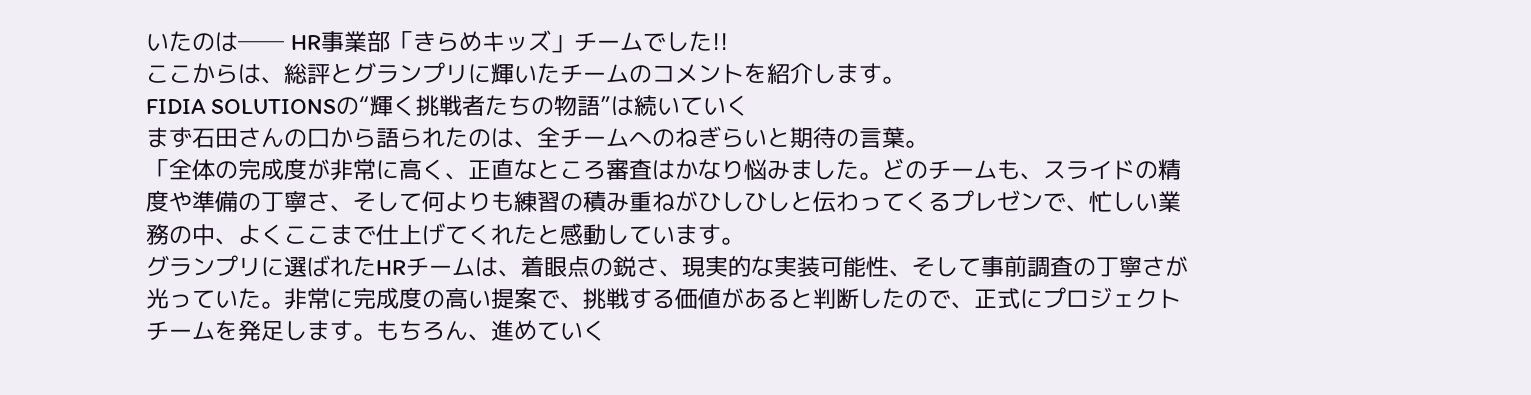いたのは── HR事業部「きらめキッズ」チームでした!!
ここからは、総評とグランプリに輝いたチームのコメントを紹介します。
FIDIA SOLUTIONSの“輝く挑戦者たちの物語”は続いていく
まず石田さんの口から語られたのは、全チームへのねぎらいと期待の言葉。
「全体の完成度が非常に高く、正直なところ審査はかなり悩みました。どのチームも、スライドの精度や準備の丁寧さ、そして何よりも練習の積み重ねがひしひしと伝わってくるプレゼンで、忙しい業務の中、よくここまで仕上げてくれたと感動しています。
グランプリに選ばれたHRチームは、着眼点の鋭さ、現実的な実装可能性、そして事前調査の丁寧さが光っていた。非常に完成度の高い提案で、挑戦する価値があると判断したので、正式にプロジェクトチームを発足します。もちろん、進めていく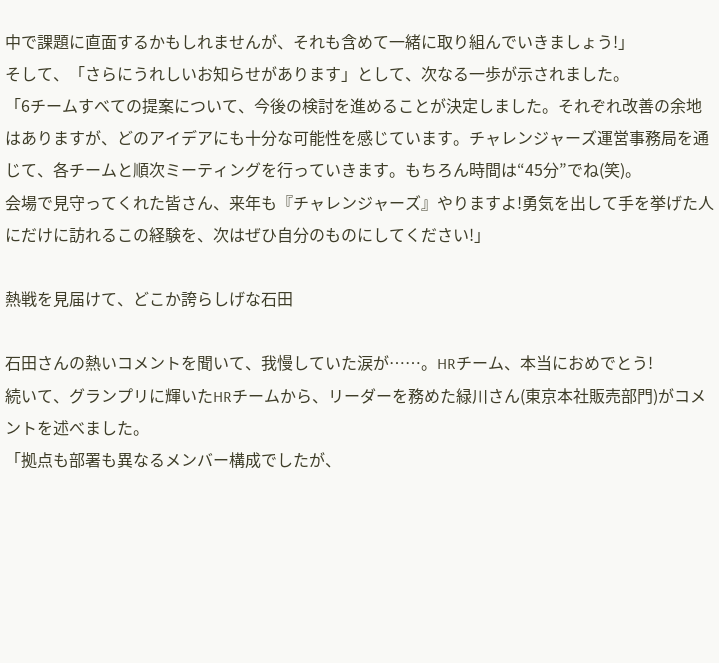中で課題に直面するかもしれませんが、それも含めて一緒に取り組んでいきましょう!」
そして、「さらにうれしいお知らせがあります」として、次なる一歩が示されました。
「6チームすべての提案について、今後の検討を進めることが決定しました。それぞれ改善の余地はありますが、どのアイデアにも十分な可能性を感じています。チャレンジャーズ運営事務局を通じて、各チームと順次ミーティングを行っていきます。もちろん時間は“45分”でね(笑)。
会場で見守ってくれた皆さん、来年も『チャレンジャーズ』やりますよ!勇気を出して手を挙げた人にだけに訪れるこの経験を、次はぜひ自分のものにしてください!」

熱戦を見届けて、どこか誇らしげな石田

石田さんの熱いコメントを聞いて、我慢していた涙が……。HRチーム、本当におめでとう!
続いて、グランプリに輝いたHRチームから、リーダーを務めた緑川さん(東京本社販売部門)がコメントを述べました。
「拠点も部署も異なるメンバー構成でしたが、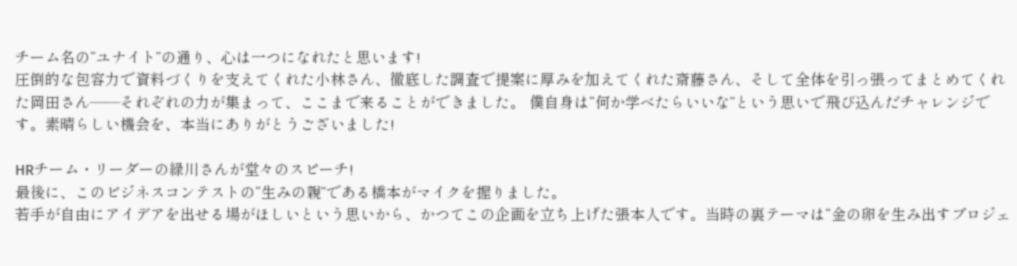チーム名の“ユナイト”の通り、心は一つになれたと思います!
圧倒的な包容力で資料づくりを支えてくれた小林さん、徹底した調査で提案に厚みを加えてくれた斎藤さん、そして全体を引っ張ってまとめてくれた岡田さん――それぞれの力が集まって、ここまで来ることができました。 僕自身は“何か学べたらいいな”という思いで飛び込んだチャレンジです。素晴らしい機会を、本当にありがとうございました!

HRチーム・リーダーの緑川さんが堂々のスピーチ!
最後に、このビジネスコンテストの“生みの親”である橋本がマイクを握りました。
若手が自由にアイデアを出せる場がほしいという思いから、かつてこの企画を立ち上げた張本人です。当時の裏テーマは“金の卵を生み出すプロジェ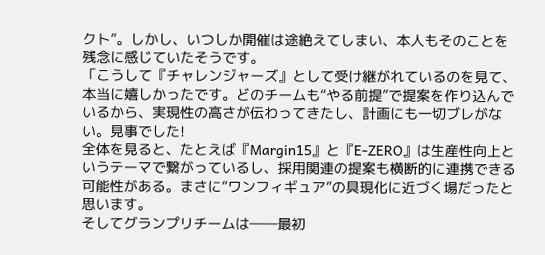クト”。しかし、いつしか開催は途絶えてしまい、本人もそのことを残念に感じていたそうです。
「こうして『チャレンジャーズ』として受け継がれているのを見て、本当に嬉しかったです。どのチームも“やる前提”で提案を作り込んでいるから、実現性の高さが伝わってきたし、計画にも一切ブレがない。見事でした!
全体を見ると、たとえば『Margin15』と『E-ZERO』は生産性向上というテーマで繋がっているし、採用関連の提案も横断的に連携できる可能性がある。まさに“ワンフィギュア”の具現化に近づく場だったと思います。
そしてグランプリチームは――最初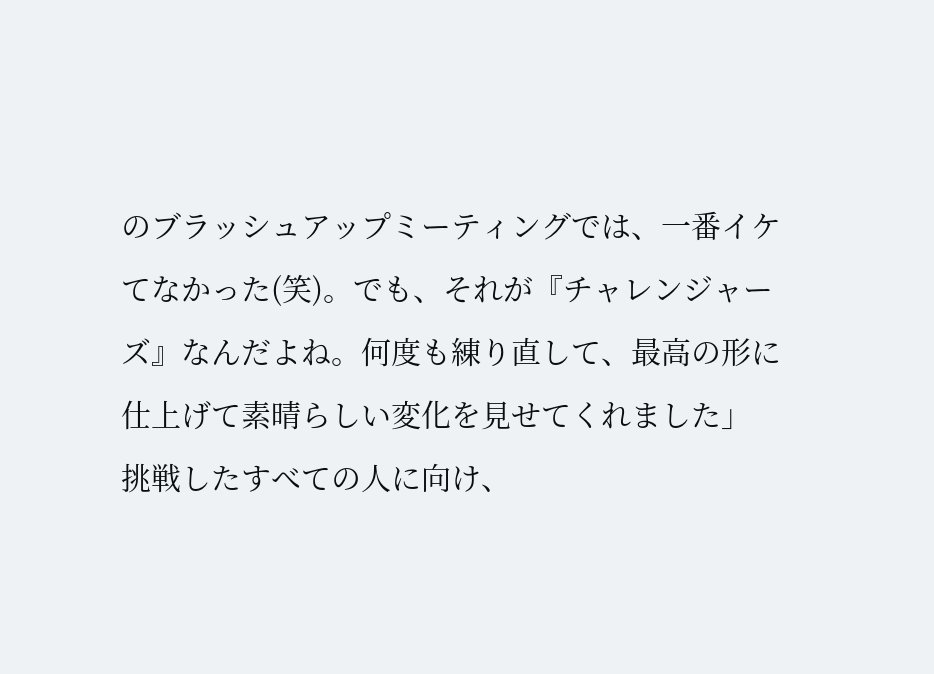のブラッシュアップミーティングでは、一番イケてなかった(笑)。でも、それが『チャレンジャーズ』なんだよね。何度も練り直して、最高の形に仕上げて素晴らしい変化を見せてくれました」
挑戦したすべての人に向け、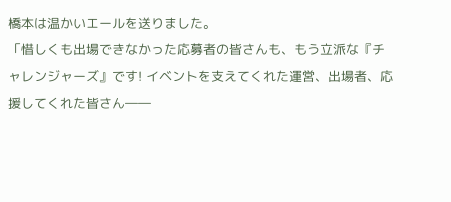橋本は温かいエールを送りました。
「惜しくも出場できなかった応募者の皆さんも、もう立派な『チャレンジャーズ』です! イベントを支えてくれた運営、出場者、応援してくれた皆さん――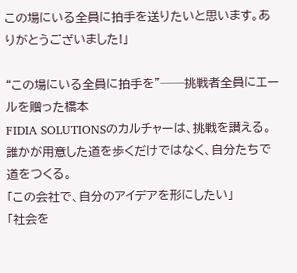この場にいる全員に拍手を送りたいと思います。ありがとうございました!」

“この場にいる全員に拍手を”──挑戦者全員にエールを贈った橋本
FIDIA SOLUTIONSのカルチャーは、挑戦を讃える。
誰かが用意した道を歩くだけではなく、自分たちで道をつくる。
「この会社で、自分のアイデアを形にしたい」
「社会を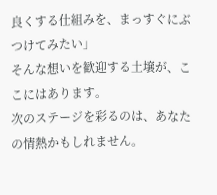良くする仕組みを、まっすぐにぶつけてみたい」
そんな想いを歓迎する土壌が、ここにはあります。
次のステージを彩るのは、あなたの情熱かもしれません。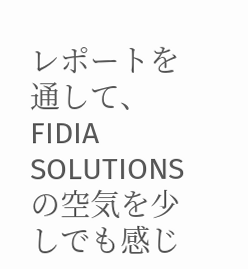レポートを通して、FIDIA SOLUTIONSの空気を少しでも感じ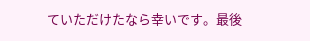ていただけたなら幸いです。最後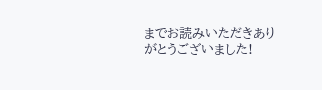までお読みいただきありがとうございました!